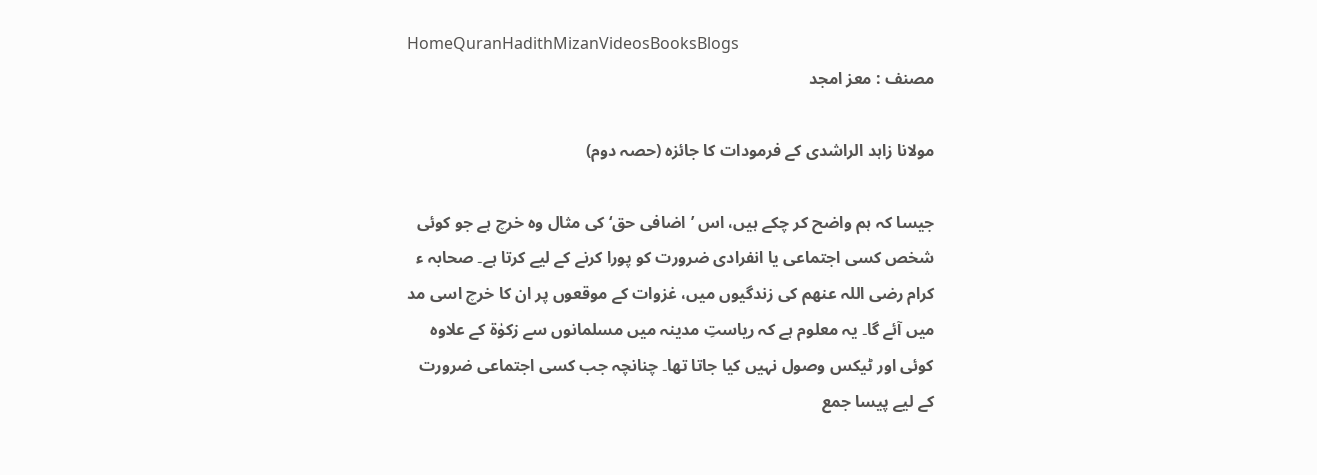HomeQuranHadithMizanVideosBooksBlogs
مصنف : معز امجد

مولانا زاہد الراشدی کے فرمودات کا جائزہ (حصہ دوم)

جیسا کہ ہم واضح کر چکے ہیں، اس ’اضافی حق‘ کی مثال وہ خرچ ہے جو کوئی شخص کسی اجتماعی یا انفرادی ضرورت کو پورا کرنے کے لیے کرتا ہے۔ صحابہ ء کرام رضی اللہ عنھم کی زندگیوں میں، غزوات کے موقعوں پر ان کا خرچ اسی مد میں آئے گا۔ یہ معلوم ہے کہ ریاستِ مدینہ میں مسلمانوں سے زکوٰۃ کے علاوہ کوئی اور ٹیکس وصول نہیں کیا جاتا تھا۔ چنانچہ جب کسی اجتماعی ضرورت کے لیے پیسا جمع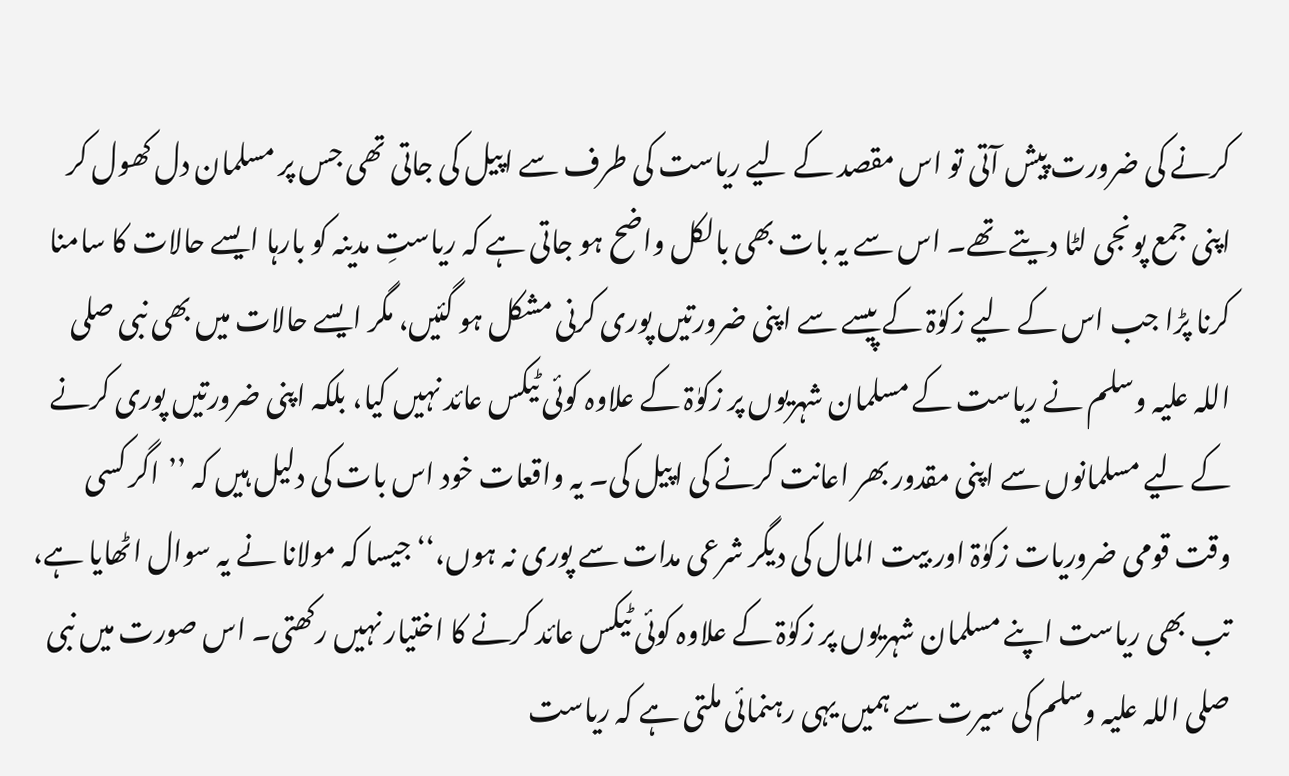کرنے کی ضرورت پیش آتی تو اس مقصد کے لیے ریاست کی طرف سے اپیل کی جاتی تھی جس پر مسلمان دل کھول کر اپنی جمع پونجی لٹا دیتے تھے۔ اس سے یہ بات بھی بالکل واضح ہو جاتی ہے کہ ریاستِ مدینہ کو بارہا ایسے حالات کا سامنا کرنا پڑا جب اس کے لیے زکوٰۃ کے پیسے سے اپنی ضرورتیں پوری کرنی مشکل ہو گئیں، مگر ایسے حالات میں بھی نبی صلی اللہ علیہ وسلم نے ریاست کے مسلمان شہریوں پر زکوٰۃ کے علاوہ کوئی ٹیکس عائد نہیں کیا، بلکہ اپنی ضرورتیں پوری کرنے کے لیے مسلمانوں سے اپنی مقدور بھر اعانت کرنے کی اپیل کی۔ یہ واقعات خود اس بات کی دلیل ہیں کہ ’’اگر کسی وقت قومی ضروریات زکوٰۃ اور بیت المال کی دیگر شرعی مدات سے پوری نہ ہوں،‘‘ جیسا کہ مولانا نے یہ سوال اٹھایا ہے، تب بھی ریاست اپنے مسلمان شہریوں پر زکوٰۃ کے علاوہ کوئی ٹیکس عائد کرنے کا اختیار نہیں رکھتی۔ اس صورت میں نبی صلی اللہ علیہ وسلم کی سیرت سے ہمیں یہی رہنمائی ملتی ہے کہ ریاست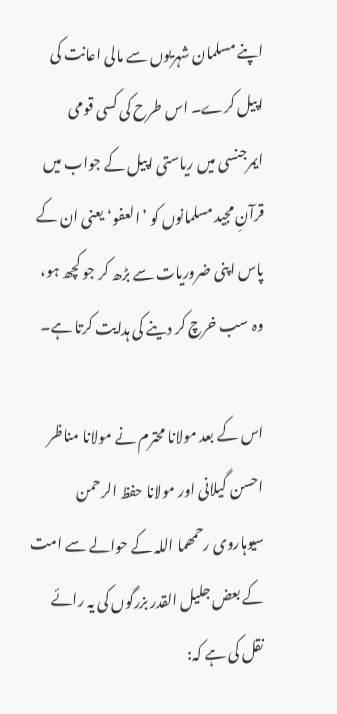اپنے مسلمان شہریوں سے مالی اعانت کی اپیل کرے۔ اس طرح کی کسی قومی ایمرجنسی میں ریاستی اپیل کے جواب میں قرآنِ مجید مسلمانوں کو ’العفو‘ یعنی ان کے پاس اپنی ضروریات سے بڑھ کر جو کچھ ہو، وہ سب خرچ کر دینے کی ہدایت کرتا ہے۔

اس کے بعد مولانا محترم نے مولانا مناظر احسن گیلانی اور مولانا حفظ الرحمن سیوہاروی رحمھما اللہ کے حوالے سے امت کے بعض جلیل القدر بزرگوں کی یہ رائے نقل کی ہے کہ: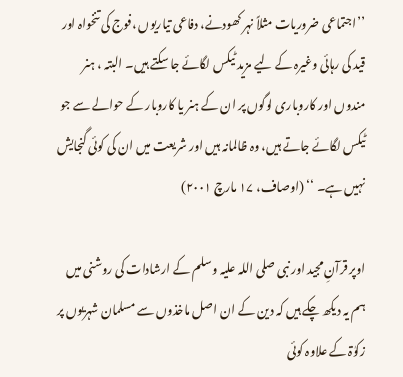’’اجتماعی ضروریات مثلاً نہر کھودنے، دفاعی تیاریوں ،فوج کی تنخواہ اور قید کی رہائی وغیرہ کے لیے مزید ٹیکس لگائے جا سکتے ہیں۔ البتہ ، ہنر مندوں اور کاروباری لوگوں پر ان کے ہنر یا کاروبار کے حوالے سے جو ٹیکس لگائے جاتے ہیں، وہ ظالمانہ ہیں اور شریعت میں ان کی کوئی گنجایش نہیں ہے۔ ‘‘ (اوصاف، ۱۷ مارچ ۲۰۰۱)

اوپر قرآنِ مجید اور نبی صلی اللہ علیہ وسلم کے ارشادات کی روشنی میں ہم یہ دیکھ چکے ہیں کہ دین کے ان اصل ماخذوں سے مسلمان شہریوں پر زکوٰۃ کے علاوہ کوئی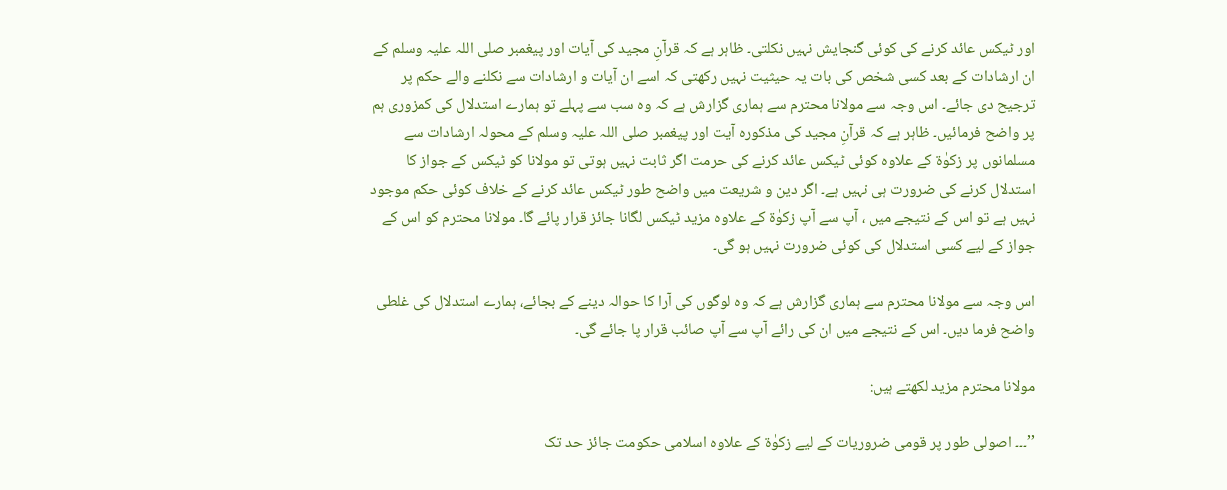اور ٹیکس عائد کرنے کی کوئی گنجایش نہیں نکلتی۔ ظاہر ہے کہ قرآنِ مجید کی آیات اور پیغمبر صلی اللہ علیہ وسلم کے ان ارشادات کے بعد کسی شخص کی بات یہ حیثیت نہیں رکھتی کہ اسے ان آیات و ارشادات سے نکلنے والے حکم پر ترجیح دی جائے۔ اس وجہ سے مولانا محترم سے ہماری گزارش ہے کہ وہ سب سے پہلے تو ہمارے استدلال کی کمزوری ہم پر واضح فرمائیں۔ ظاہر ہے کہ قرآنِ مجید کی مذکورہ آیت اور پیغمبر صلی اللہ علیہ وسلم کے محولہ ارشادات سے مسلمانوں پر زکوٰۃ کے علاوہ کوئی ٹیکس عائد کرنے کی حرمت اگر ثابت نہیں ہوتی تو مولانا کو ٹیکس کے جواز کا استدلال کرنے کی ضرورت ہی نہیں ہے۔ اگر دین و شریعت میں واضح طور ٹیکس عائد کرنے کے خلاف کوئی حکم موجود نہیں ہے تو اس کے نتیجے میں ، آپ سے آپ زکوٰۃ کے علاوہ مزید ٹیکس لگانا جائز قرار پائے گا۔ مولانا محترم کو اس کے جواز کے لیے کسی استدلال کی کوئی ضرورت نہیں ہو گی۔

اس وجہ سے مولانا محترم سے ہماری گزارش ہے کہ وہ لوگوں کی آرا کا حوالہ دینے کے بجائے، ہمارے استدلال کی غلطی واضح فرما دیں۔ اس کے نتیجے میں ان کی رائے آپ سے آپ صائب قرار پا جائے گی۔

مولانا محترم مزید لکھتے ہیں:

’’۔۔۔ اصولی طور پر قومی ضروریات کے لیے زکوٰۃ کے علاوہ اسلامی حکومت جائز حد تک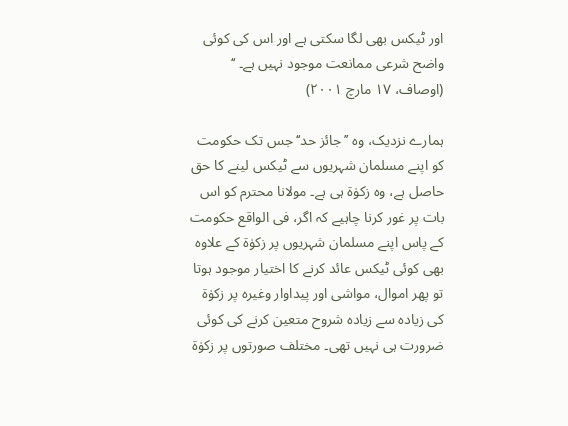اور ٹیکس بھی لگا سکتی ہے اور اس کی کوئی واضح شرعی ممانعت موجود نہیں ہے۔ ‘‘ (اوصاف، ۱۷ مارچ ۲۰۰۱)

ہمارے نزدیک، وہ ’’جائز حد‘‘ جس تک حکومت کو اپنے مسلمان شہریوں سے ٹیکس لینے کا حق حاصل ہے، وہ زکوٰۃ ہی ہے۔ مولانا محترم کو اس بات پر غور کرنا چاہیے کہ اگر، فی الواقع حکومت کے پاس اپنے مسلمان شہریوں پر زکوٰۃ کے علاوہ بھی کوئی ٹیکس عائد کرنے کا اختیار موجود ہوتا تو پھر اموال، مواشی اور پیداوار وغیرہ پر زکوٰۃ کی زیادہ سے زیادہ شروح متعین کرنے کی کوئی ضرورت ہی نہیں تھی۔ مختلف صورتوں پر زکوٰۃ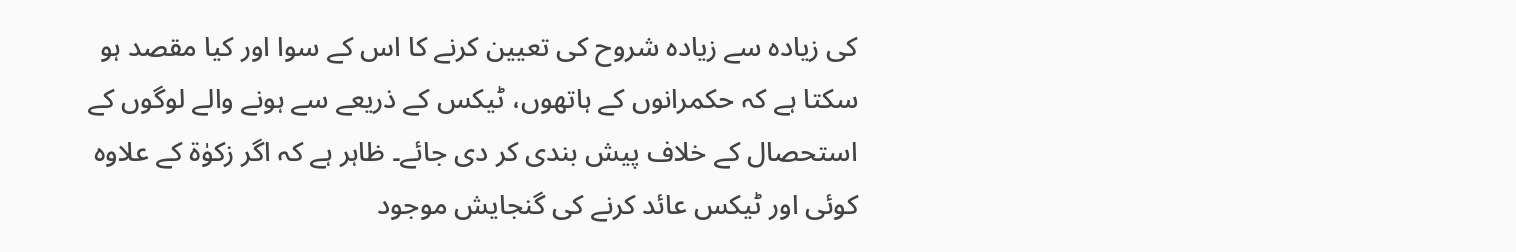کی زیادہ سے زیادہ شروح کی تعیین کرنے کا اس کے سوا اور کیا مقصد ہو سکتا ہے کہ حکمرانوں کے ہاتھوں، ٹیکس کے ذریعے سے ہونے والے لوگوں کے استحصال کے خلاف پیش بندی کر دی جائے۔ ظاہر ہے کہ اگر زکوٰۃ کے علاوہ کوئی اور ٹیکس عائد کرنے کی گنجایش موجود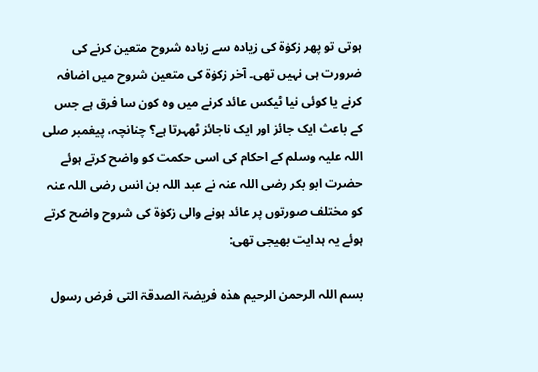ہوتی تو پھر زکوٰۃ کی زیادہ سے زیادہ شروح متعین کرنے کی ضرورت ہی نہیں تھی۔ آخر زکوٰۃ کی متعین شروح میں اضافہ کرنے یا کوئی نیا ٹیکس عائد کرنے میں وہ کون سا فرق ہے جس کے باعث ایک جائز اور ایک ناجائز ٹھہرتا ہے؟ چنانچہ، پیغمبر صلی اللہ علیہ وسلم کے احکام کی اسی حکمت کو واضح کرتے ہوئے حضرت ابو بکر رضی اللہ عنہ نے عبد اللہ بن انس رضی اللہ عنہ کو مختلف صورتوں پر عائد ہونے والی زکوٰۃ کی شروح واضح کرتے ہوئے یہ ہدایت بھیجی تھی:

بسم اللہ الرحمن الرحیم ھذہ فریضۃ الصدقۃ التی فرض رسول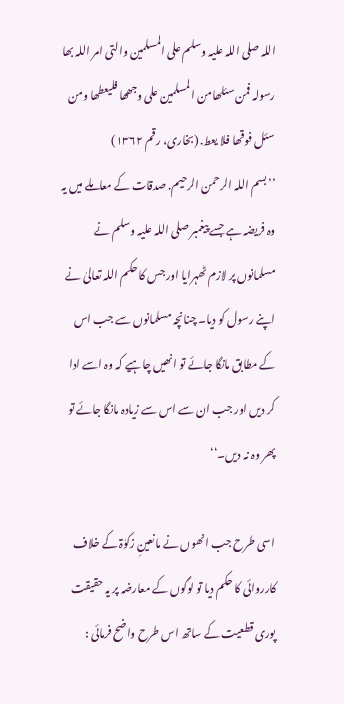اللہ صلی اللہ علیہ وسلم علی المسلمین والتی امر اللہ بھا رسولہ فمن سئلھامن المسلمین علی وجھھا فلیعطھا ومن سئل فوقھا فلا یعط. (بخاری، رقم ۱۳۶۲)
’’بسم اللہ الرحمن الرحیم. صدقات کے معاملے میں یہ وہ فریضہ ہے جسے پیغمبر صلی اللہ علیہ وسلم نے مسلمانوں پر لازم ٹھہرایا اور جس کا حکم اللہ تعالیٰ نے اپنے رسول کو دیا۔ چنانچہ مسلمانوں سے جب اس کے مطابق مانگا جائے تو انھیں چاہیے کہ وہ اسے ادا کر دیں اور جب ان سے اس سے زیادہ مانگا جائے تو پھر وہ نہ دیں۔‘‘

اسی طرح جب انھوں نے مانعینِ زکوٰۃ کے خلاف کارروائی کا حکم دیا تو لوگوں کے معارضہ پر یہ حقیقت پوری قطعیت کے ساتھ اس طرح واضح فرمائی :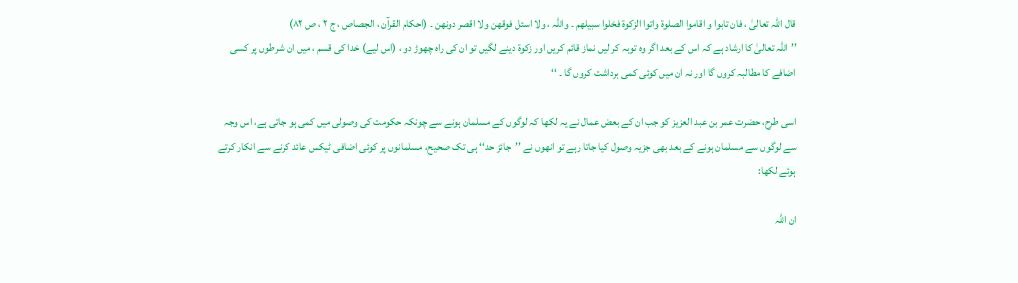قال اللہ تعالیٰ ، فان تابوا و اقاموا الصلوۃ واتوا الزکوۃ فخلوا سبیلھم ۔ واللہ ، ولا اسئل فوقھن ولا اقصر دونھن ۔ (احکام القرآن ، الجصاص ، ج ۲ ، ص ۸۲)
’’اللہ تعالیٰ کا ارشاد ہے کہ اس کے بعد اگر وہ توبہ کر لیں نماز قائم کریں اور زکوۃ دینے لگیں تو ان کی راہ چھوڑ دو ، (اس لیے) خدا کی قسم ، میں ان شرطوں پر کسی اضافے کا مطالبہ کروں گا اور نہ ان میں کوئی کمی برداشت کروں گا ۔ ‘‘

اسی طرح، حضرت عمر بن عبد العزیز کو جب ان کے بعض عمال نے یہ لکھا کہ لوگوں کے مسلمان ہونے سے چونکہ حکومت کی وصولی میں کمی ہو جاتی ہے، اس وجہ سے لوگوں سے مسلمان ہونے کے بعد بھی جزیہ وصول کیا جاتا رہے تو انھوں نے ’’جائز حد‘‘ ہی تک صحیح، مسلمانوں پر کوئی اضافی ٹیکس عائد کرنے سے انکار کرتے ہوئے لکھا:

ان اللہ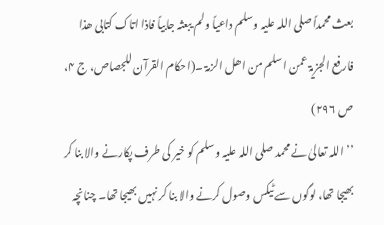بعث محمداً صلی اللہ علیہ وسلم داعیاً ولم یبعثہ جابیاً فاذا اتاک کتابی ھذا فارفع الجزیۃ عمن اسلم من اھل الزمۃ ۔(احکام القرآن للجصاص، ج ۴، ص ۲۹۶)
’’اللہ تعالیٰ نے محمد صلی اللہ علیہ وسلم کو خیر کی طرف پکارنے والا بنا کر بھیجا تھا، لوگوں سے ٹیکس وصول کرنے والا بنا کر نہیں بھیجا تھا۔ چنانچہ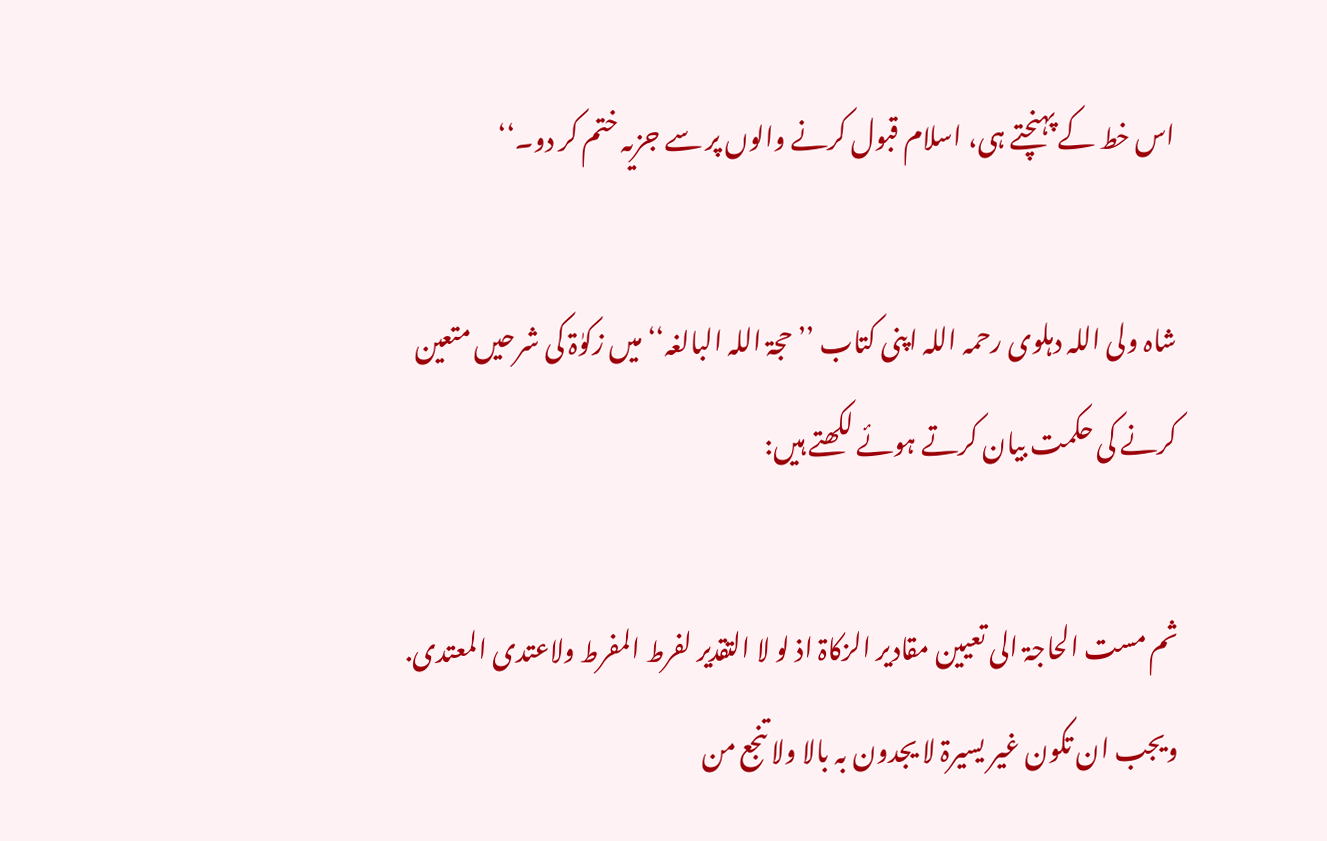اس خط کے پہنچتے ہی، اسلام قبول کرنے والوں پر سے جزیہ ختم کر دو۔‘‘

شاہ ولی اللہ دہلوی رحمہ اللہ اپنی کتاب ’’حجۃ اللہ البالغہ‘‘ میں زکوٰۃ کی شرحیں متعین کرنے کی حکمت بیان کرتے ہوئے لکھتے ہیں:

ثم مست الحاجۃ الی تعیین مقادیر الزکاۃ اذ لو لا التقدیر لفرط المفرط ولاعتدی المعتدی. ویجب ان تکون غیر یسیرۃ لا یجدون بہ بالا ولا تنجع من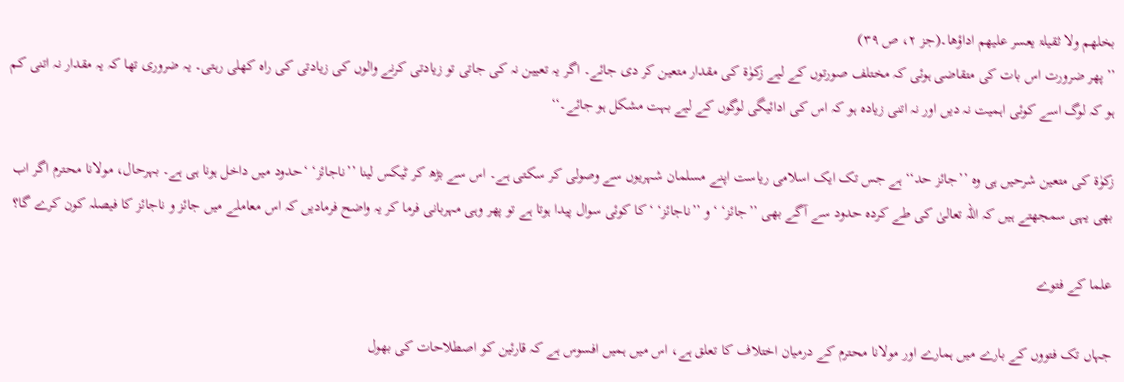بخلھم ولا ثقیلۃ یعسر علیھم اداؤھا۔(جز ۲، ص ۳۹)
’’پھر ضرورت اس بات کی متقاضی ہوئی کہ مختلف صورتوں کے لیے زکوٰۃ کی مقدار متعین کر دی جائے۔ اگر یہ تعیین نہ کی جاتی تو زیادتی کرنے والوں کی زیادتی کی راہ کھلی رہتی۔ یہ ضروری تھا کہ یہ مقدار نہ اتنی کم ہو کہ لوگ اسے کوئی اہمیت نہ دیں اور نہ اتنی زیادہ ہو کہ اس کی ادائیگی لوگوں کے لیے بہت مشکل ہو جائے۔‘‘

زکوٰۃ کی متعین شرحیں ہی وہ ’’جائز حد‘‘ ہے جس تک ایک اسلامی ریاست اپنے مسلمان شہریوں سے وصولی کر سکتی ہے۔ اس سے بڑھ کر ٹیکس لینا ’’ناجائز‘ ‘حدود میں داخل ہونا ہی ہے۔ بہرحال، مولانا محترم اگر اب بھی یہی سمجھتے ہیں کہ اللہ تعالیٰ کی طے کردہ حدود سے آگے بھی ’’جائز‘ ‘و ’’ناجائز‘ ‘کا کوئی سوال پیدا ہوتا ہے تو پھر وہی مہربانی فرما کر یہ واضح فرمادیں کہ اس معاملے میں جائز و ناجائز کا فیصلہ کون کرے گا؟

علما کے فتوے

جہاں تک فتووں کے بارے میں ہمارے اور مولانا محترم کے درمیان اختلاف کا تعلق ہے، اس میں ہمیں افسوس ہے کہ قارئین کو اصطلاحات کی بھول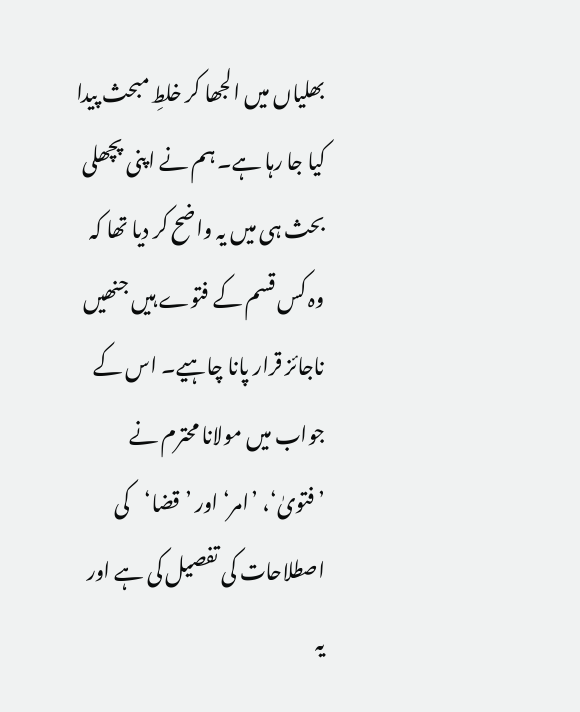بھلیاں میں الجھا کر خلطِ مبحث پیدا کیا جا رہا ہے۔ ہم نے اپنی پچھلی بحث ہی میں یہ واضح کر دیا تھا کہ وہ کس قسم کے فتوے ہیں جنھیں ناجائز قرار پانا چاہیے۔ اس کے جواب میں مولانا محترم نے ’فتویٰ‘، ’امر‘ اور ’قضا‘کی اصطلاحات کی تفصیل کی ہے اور یہ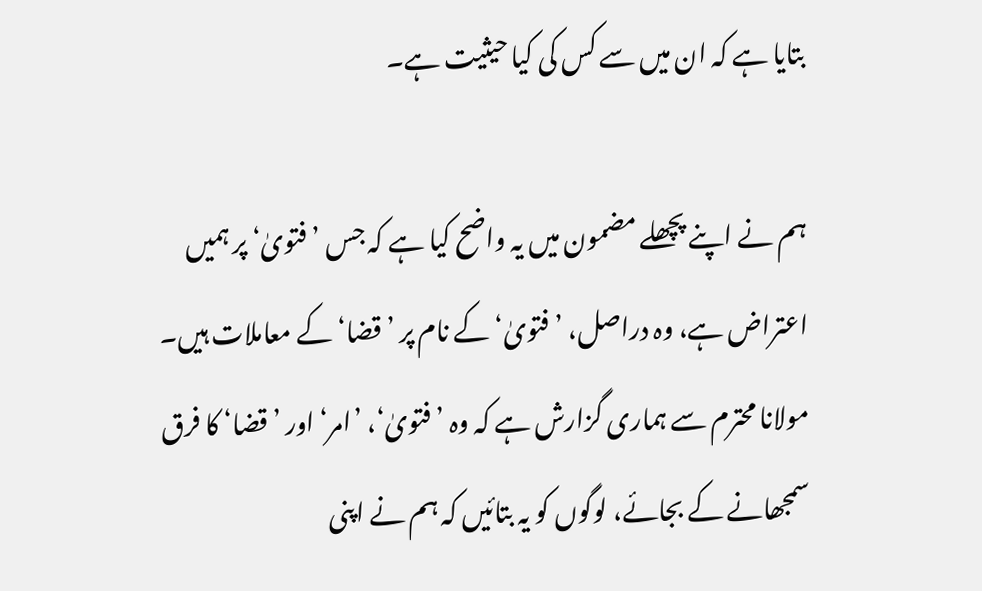بتایا ہے کہ ان میں سے کس کی کیا حیثیت ہے۔

ہم نے اپنے پچھلے مضمون میں یہ واضح کیا ہے کہ جس ’فتویٰ‘ پر ہمیں اعتراض ہے، وہ دراصل، ’فتویٰ‘ کے نام پر ’قضا‘ کے معاملات ہیں۔ مولانا محترم سے ہماری گزارش ہے کہ وہ ’فتویٰ‘، ’امر‘ اور ’قضا‘ کا فرق سمجھانے کے بجائے، لوگوں کو یہ بتائیں کہ ہم نے اپنی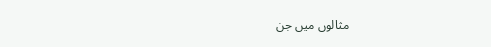مثالوں میں جن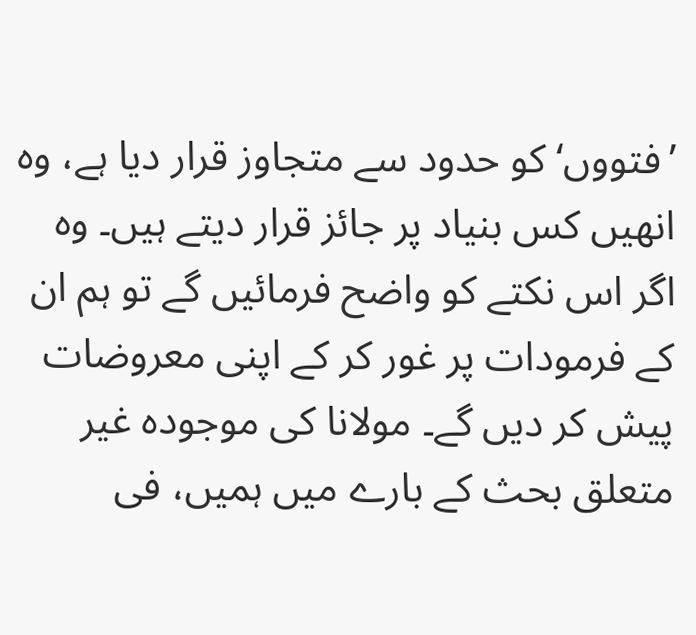’فتووں‘کو حدود سے متجاوز قرار دیا ہے، وہ انھیں کس بنیاد پر جائز قرار دیتے ہیں۔ وہ اگر اس نکتے کو واضح فرمائیں گے تو ہم ان کے فرمودات پر غور کر کے اپنی معروضات پیش کر دیں گے۔ مولانا کی موجودہ غیر متعلق بحث کے بارے میں ہمیں، فی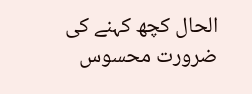الحال کچھ کہنے کی ضرورت محسوس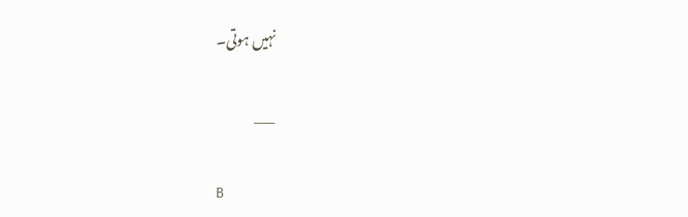نہیں ہوتی۔

___

B